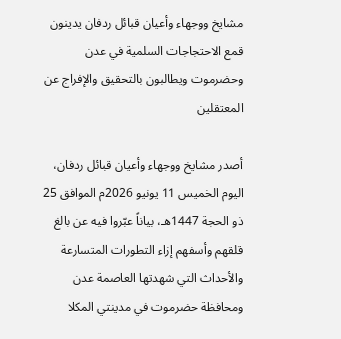مشايخ ووجهاء وأعيان قبائل ردفان يدينون قمع الاحتجاجات السلمية في عدن وحضرموت ويطالبون بالتحقيق والإفراج عن المعتقلين

أصدر مشايخ ووجهاء وأعيان قبائل ردفان، اليوم الخميس 11 يونيو 2026م الموافق 25 ذو الحجة 1447هـ، بياناً عبّروا فيه عن بالغ قلقهم وأسفهم إزاء التطورات المتسارعة والأحداث التي شهدتها العاصمة عدن ومحافظة حضرموت في مدينتي المكلا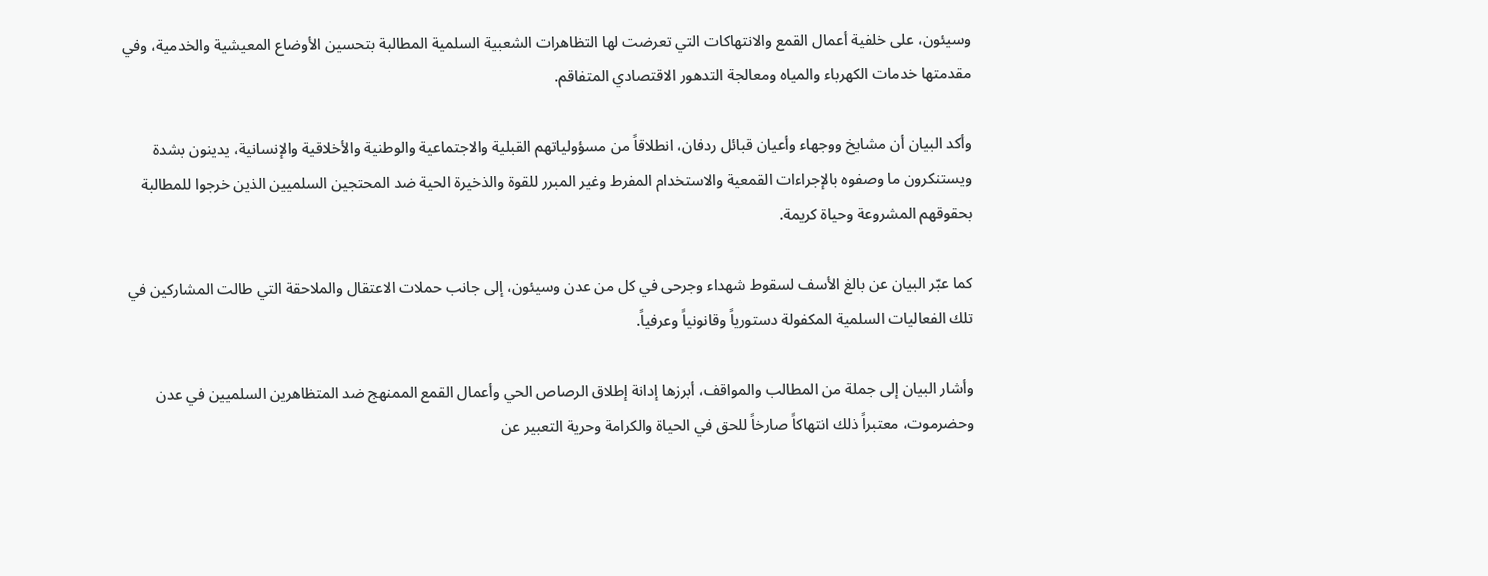وسيئون، على خلفية أعمال القمع والانتهاكات التي تعرضت لها التظاهرات الشعبية السلمية المطالبة بتحسين الأوضاع المعيشية والخدمية، وفي مقدمتها خدمات الكهرباء والمياه ومعالجة التدهور الاقتصادي المتفاقم.

وأكد البيان أن مشايخ ووجهاء وأعيان قبائل ردفان، انطلاقاً من مسؤولياتهم القبلية والاجتماعية والوطنية والأخلاقية والإنسانية، يدينون بشدة ويستنكرون ما وصفوه بالإجراءات القمعية والاستخدام المفرط وغير المبرر للقوة والذخيرة الحية ضد المحتجين السلميين الذين خرجوا للمطالبة بحقوقهم المشروعة وحياة كريمة.

كما عبّر البيان عن بالغ الأسف لسقوط شهداء وجرحى في كل من عدن وسيئون، إلى جانب حملات الاعتقال والملاحقة التي طالت المشاركين في تلك الفعاليات السلمية المكفولة دستورياً وقانونياً وعرفياً.

وأشار البيان إلى جملة من المطالب والمواقف، أبرزها إدانة إطلاق الرصاص الحي وأعمال القمع الممنهج ضد المتظاهرين السلميين في عدن وحضرموت، معتبراً ذلك انتهاكاً صارخاً للحق في الحياة والكرامة وحرية التعبير عن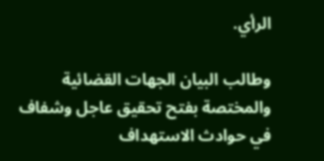الرأي.

وطالب البيان الجهات القضائية والمختصة بفتح تحقيق عاجل وشفاف في حوادث الاستهداف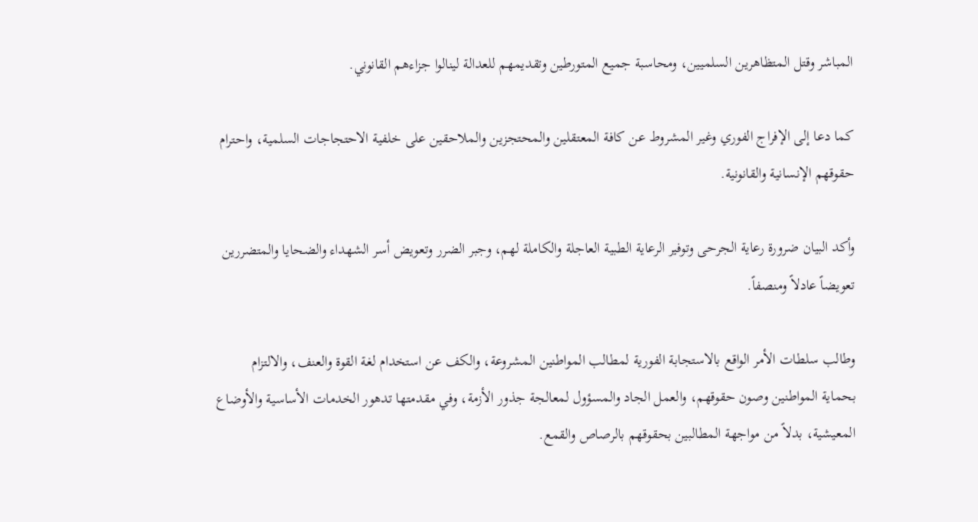المباشر وقتل المتظاهرين السلميين، ومحاسبة جميع المتورطين وتقديمهم للعدالة لينالوا جزاءهم القانوني.

كما دعا إلى الإفراج الفوري وغير المشروط عن كافة المعتقلين والمحتجزين والملاحقين على خلفية الاحتجاجات السلمية، واحترام حقوقهم الإنسانية والقانونية.

وأكد البيان ضرورة رعاية الجرحى وتوفير الرعاية الطبية العاجلة والكاملة لهم، وجبر الضرر وتعويض أسر الشهداء والضحايا والمتضررين تعويضاً عادلاً ومنصفاً.

وطالب سلطات الأمر الواقع بالاستجابة الفورية لمطالب المواطنين المشروعة، والكف عن استخدام لغة القوة والعنف، والالتزام بحماية المواطنين وصون حقوقهم، والعمل الجاد والمسؤول لمعالجة جذور الأزمة، وفي مقدمتها تدهور الخدمات الأساسية والأوضاع المعيشية، بدلاً من مواجهة المطالبين بحقوقهم بالرصاص والقمع.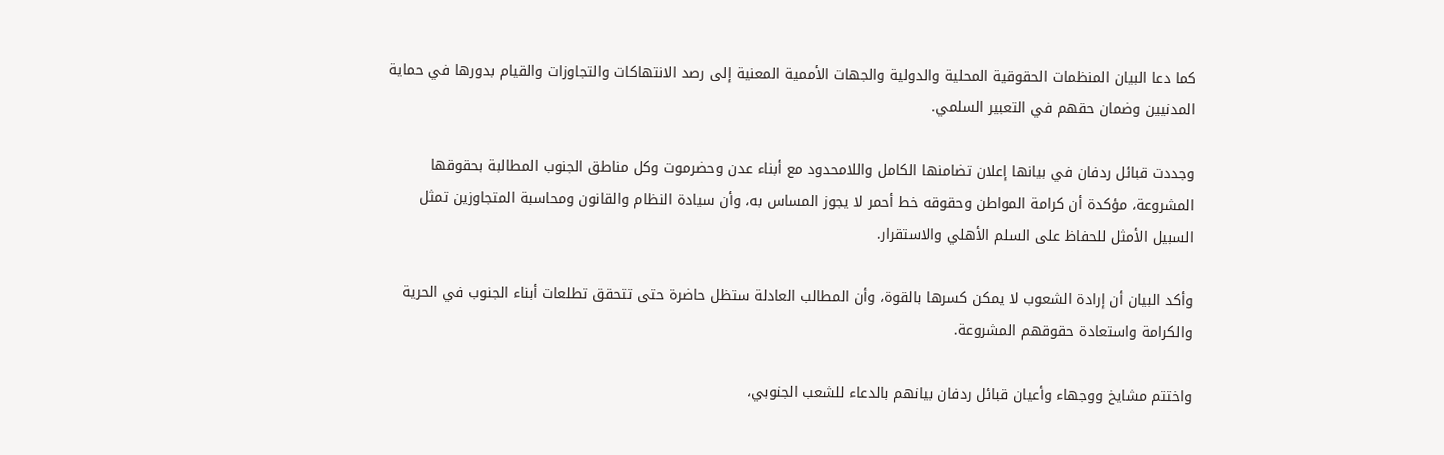كما دعا البيان المنظمات الحقوقية المحلية والدولية والجهات الأممية المعنية إلى رصد الانتهاكات والتجاوزات والقيام بدورها في حماية المدنيين وضمان حقهم في التعبير السلمي.

وجددت قبائل ردفان في بيانها إعلان تضامنها الكامل واللامحدود مع أبناء عدن وحضرموت وكل مناطق الجنوب المطالبة بحقوقها المشروعة، مؤكدة أن كرامة المواطن وحقوقه خط أحمر لا يجوز المساس به، وأن سيادة النظام والقانون ومحاسبة المتجاوزين تمثل السبيل الأمثل للحفاظ على السلم الأهلي والاستقرار.

وأكد البيان أن إرادة الشعوب لا يمكن كسرها بالقوة، وأن المطالب العادلة ستظل حاضرة حتى تتحقق تطلعات أبناء الجنوب في الحرية والكرامة واستعادة حقوقهم المشروعة.

واختتم مشايخ ووجهاء وأعيان قبائل ردفان بيانهم بالدعاء للشعب الجنوبي،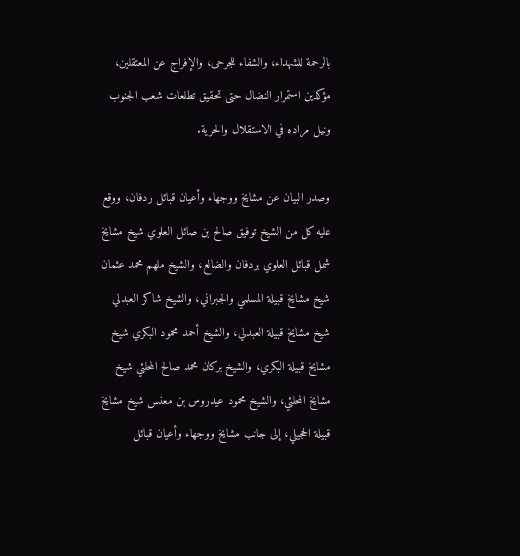بالرحمة للشهداء، والشفاء للجرحى، والإفراج عن المعتقلين، مؤكدين استمرار النضال حتى تحقيق تطلعات شعب الجنوب ونيل مراده في الاستقلال والحرية.

وصدر البيان عن مشايخ ووجهاء وأعيان قبائل ردفان، ووقع عليه كل من الشيخ توفيق صالح بن صائل العلوي شيخ مشايخ شمل قبائل العلوي بردفان والضالع، والشيخ ملهم محمد عثمان شيخ مشايخ قبيلة المسلمي والجبراني، والشيخ شاكر العبدلي شيخ مشايخ قبيلة العبدلي، والشيخ أحمد محمود البكري شيخ مشايخ قبيلة البكري، والشيخ بركان محمد صالح المحلئي شيخ مشايخ المحلئي، والشيخ محمود عيدروس بن معنس شيخ مشايخ قبيلة الحجيلي، إلى جانب مشايخ ووجهاء وأعيان قبائل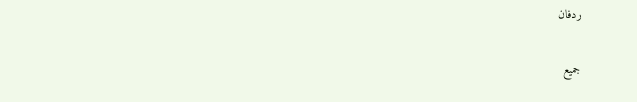ردفان

جميع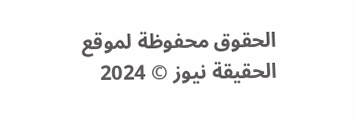الحقوق محفوظة لموقع الحقيقة نيوز © 2024